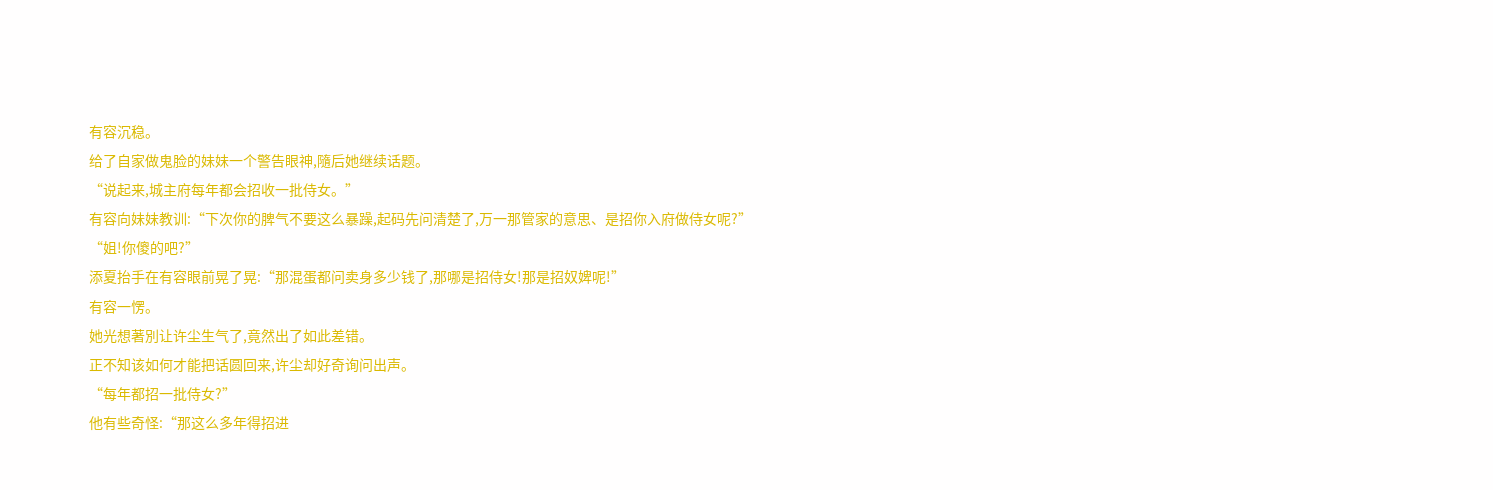有容沉稳。
给了自家做鬼脸的妹妹一个警告眼神,隨后她继续话题。
“说起来,城主府每年都会招收一批侍女。”
有容向妹妹教训:“下次你的脾气不要这么暴躁,起码先问清楚了,万一那管家的意思、是招你入府做侍女呢?”
“姐!你傻的吧?”
添夏抬手在有容眼前晃了晃:“那混蛋都问卖身多少钱了,那哪是招侍女!那是招奴婢呢!”
有容一愣。
她光想著別让许尘生气了,竟然出了如此差错。
正不知该如何才能把话圆回来,许尘却好奇询问出声。
“每年都招一批侍女?”
他有些奇怪:“那这么多年得招进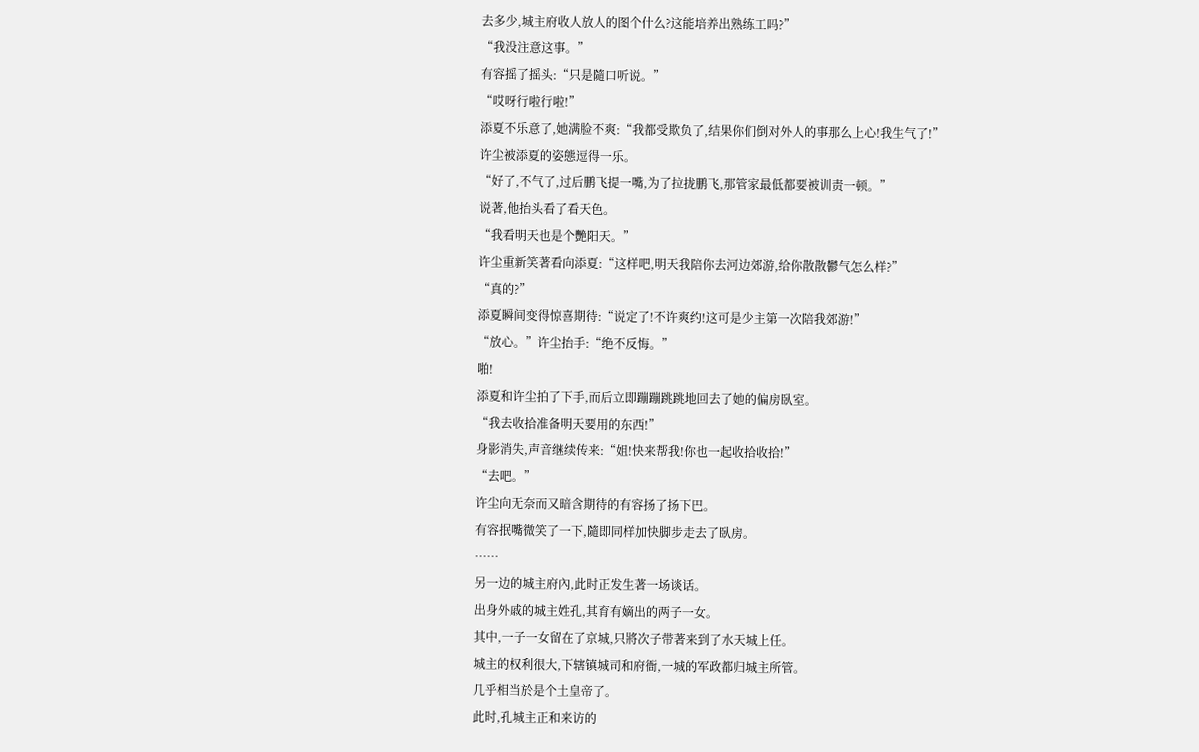去多少,城主府收人放人的图个什么?这能培养出熟练工吗?”
“我没注意这事。”
有容摇了摇头:“只是隨口听说。”
“哎呀行啦行啦!”
添夏不乐意了,她满脸不爽:“我都受欺负了,结果你们倒对外人的事那么上心!我生气了!”
许尘被添夏的姿態逗得一乐。
“好了,不气了,过后鹏飞提一嘴,为了拉拢鹏飞,那管家最低都要被训责一顿。”
说著,他抬头看了看天色。
“我看明天也是个艷阳天。”
许尘重新笑著看向添夏:“这样吧,明天我陪你去河边郊游,给你散散鬱气怎么样?”
“真的?”
添夏瞬间变得惊喜期待:“说定了!不许爽约!这可是少主第一次陪我郊游!”
“放心。”许尘抬手:“绝不反悔。”
啪!
添夏和许尘拍了下手,而后立即蹦蹦跳跳地回去了她的偏房臥室。
“我去收拾准备明天要用的东西!”
身影消失,声音继续传来:“姐!快来帮我!你也一起收拾收拾!”
“去吧。”
许尘向无奈而又暗含期待的有容扬了扬下巴。
有容抿嘴微笑了一下,隨即同样加快脚步走去了臥房。
……
另一边的城主府內,此时正发生著一场谈话。
出身外戚的城主姓孔,其育有嫡出的两子一女。
其中,一子一女留在了京城,只將次子带著来到了水天城上任。
城主的权利很大,下辖镇城司和府衙,一城的军政都归城主所管。
几乎相当於是个土皇帝了。
此时,孔城主正和来访的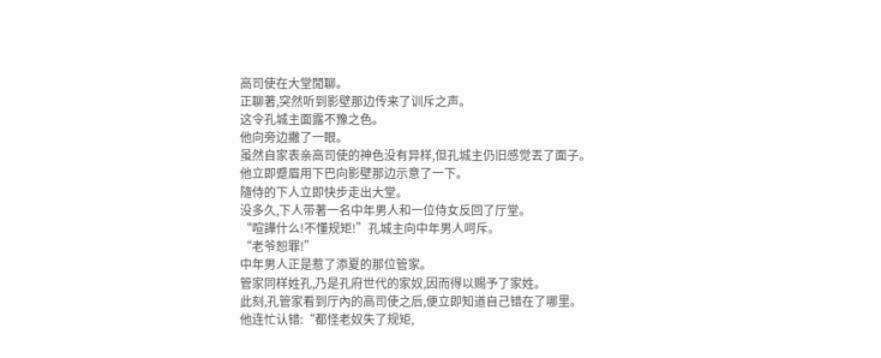高司使在大堂閒聊。
正聊著,突然听到影壁那边传来了训斥之声。
这令孔城主面露不豫之色。
他向旁边撇了一眼。
虽然自家表亲高司使的神色没有异样,但孔城主仍旧感觉丟了面子。
他立即蹙眉用下巴向影壁那边示意了一下。
隨侍的下人立即快步走出大堂。
没多久,下人带著一名中年男人和一位侍女反回了厅堂。
“喧譁什么!不懂规矩!”孔城主向中年男人呵斥。
“老爷恕罪!”
中年男人正是惹了添夏的那位管家。
管家同样姓孔,乃是孔府世代的家奴,因而得以赐予了家姓。
此刻,孔管家看到厅內的高司使之后,便立即知道自己错在了哪里。
他连忙认错:“都怪老奴失了规矩,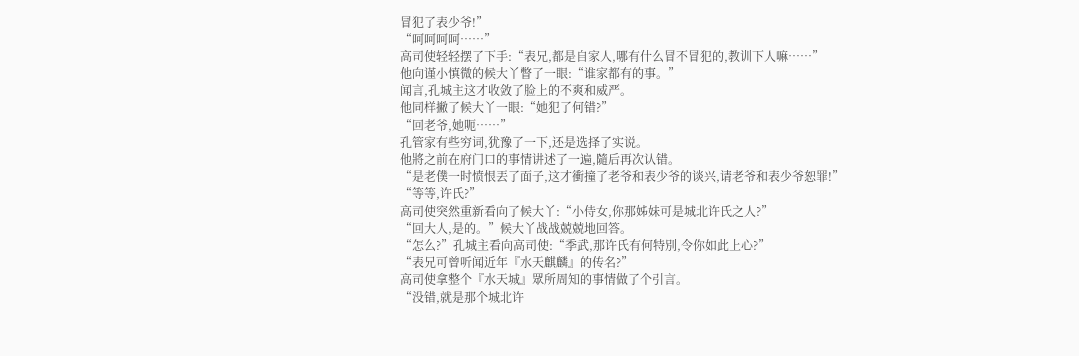冒犯了表少爷!”
“呵呵呵呵……”
高司使轻轻摆了下手:“表兄,都是自家人,哪有什么冒不冒犯的,教训下人嘛……”
他向谨小慎微的候大丫瞥了一眼:“谁家都有的事。”
闻言,孔城主这才收敛了脸上的不爽和威严。
他同样撇了候大丫一眼:“她犯了何错?”
“回老爷,她呃……”
孔管家有些穷词,犹豫了一下,还是选择了实说。
他將之前在府门口的事情讲述了一遍,隨后再次认错。
“是老僕一时愤恨丟了面子,这才衝撞了老爷和表少爷的谈兴,请老爷和表少爷恕罪!”
“等等,许氏?”
高司使突然重新看向了候大丫:“小侍女,你那姊妹可是城北许氏之人?”
“回大人,是的。”候大丫战战兢兢地回答。
“怎么?”孔城主看向高司使:“季武,那许氏有何特別,令你如此上心?”
“表兄可曾听闻近年『水天麒麟』的传名?”
高司使拿整个『水天城』眾所周知的事情做了个引言。
“没错,就是那个城北许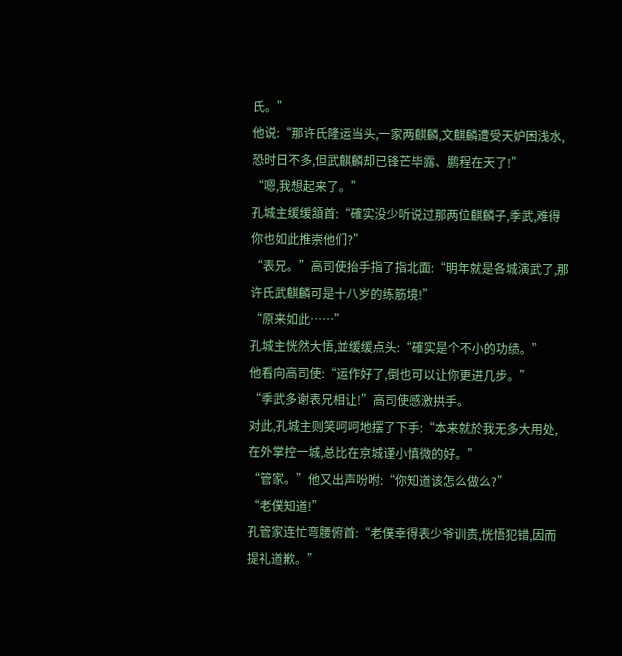氏。”
他说:“那许氏隆运当头,一家两麒麟,文麒麟遭受天妒困浅水,恐时日不多,但武麒麟却已锋芒毕露、鹏程在天了!”
“嗯,我想起来了。”
孔城主缓缓頷首:“確实没少听说过那两位麒麟子,季武,难得你也如此推崇他们?”
“表兄。”高司使抬手指了指北面:“明年就是各城演武了,那许氏武麒麟可是十八岁的练筋境!”
“原来如此……”
孔城主恍然大悟,並缓缓点头:“確实是个不小的功绩。”
他看向高司使:“运作好了,倒也可以让你更进几步。”
“季武多谢表兄相让!”高司使感激拱手。
对此,孔城主则笑呵呵地摆了下手:“本来就於我无多大用处,在外掌控一城,总比在京城谨小慎微的好。”
“管家。”他又出声吩咐:“你知道该怎么做么?”
“老僕知道!”
孔管家连忙弯腰俯首:“老僕幸得表少爷训责,恍悟犯错,因而提礼道歉。”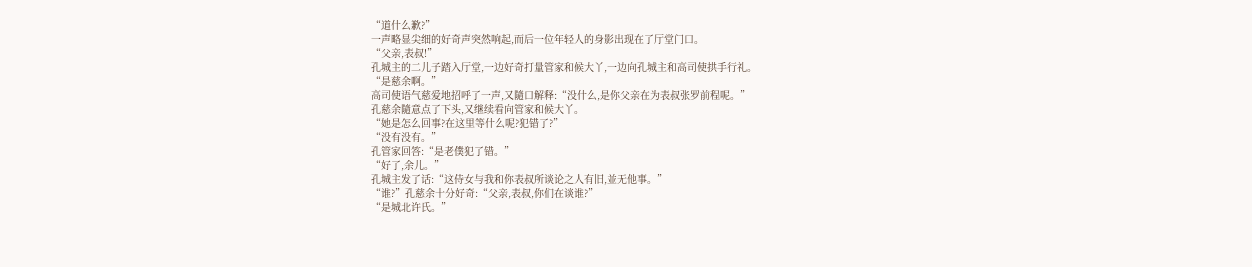“道什么歉?”
一声略显尖细的好奇声突然响起,而后一位年轻人的身影出现在了厅堂门口。
“父亲,表叔!”
孔城主的二儿子踏入厅堂,一边好奇打量管家和候大丫,一边向孔城主和高司使拱手行礼。
“是慈余啊。”
高司使语气慈爱地招呼了一声,又隨口解释:“没什么,是你父亲在为表叔张罗前程呢。”
孔慈余隨意点了下头,又继续看向管家和候大丫。
“她是怎么回事?在这里等什么呢?犯错了?”
“没有没有。”
孔管家回答:“是老僕犯了错。”
“好了,余儿。”
孔城主发了话:“这侍女与我和你表叔所谈论之人有旧,並无他事。”
“谁?”孔慈余十分好奇:“父亲,表叔,你们在谈谁?”
“是城北许氏。”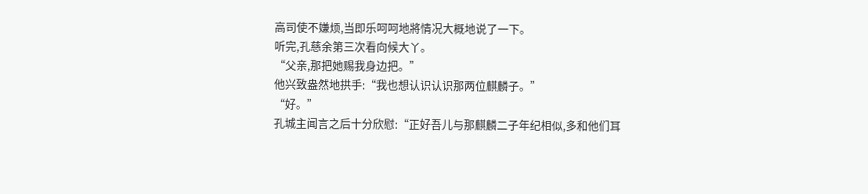高司使不嫌烦,当即乐呵呵地將情况大概地说了一下。
听完,孔慈余第三次看向候大丫。
“父亲,那把她赐我身边把。”
他兴致盎然地拱手:“我也想认识认识那两位麒麟子。”
“好。”
孔城主闻言之后十分欣慰:“正好吾儿与那麒麟二子年纪相似,多和他们耳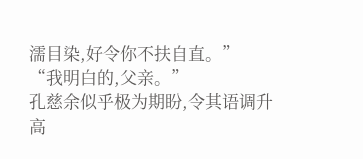濡目染,好令你不扶自直。”
“我明白的,父亲。”
孔慈余似乎极为期盼,令其语调升高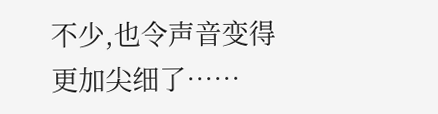不少,也令声音变得更加尖细了……